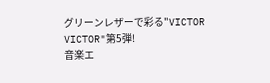グリーンレザーで彩る"VICTOR VICTOR"第5弾!
音楽エ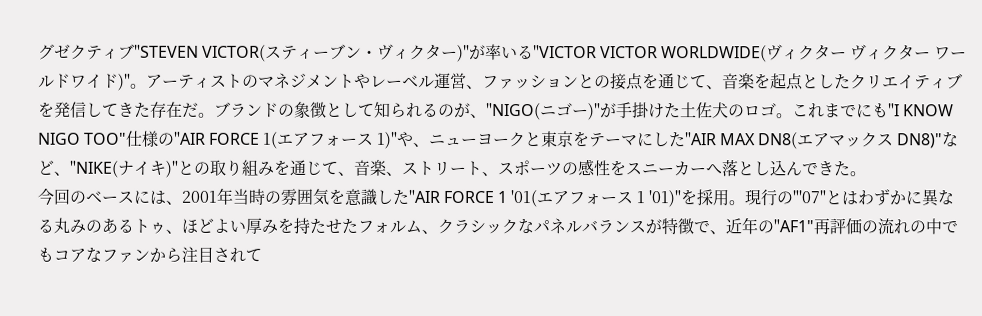グゼクティブ"STEVEN VICTOR(スティーブン・ヴィクター)"が率いる"VICTOR VICTOR WORLDWIDE(ヴィクター ヴィクター ワールドワイド)"。アーティストのマネジメントやレーベル運営、ファッションとの接点を通じて、音楽を起点としたクリエイティブを発信してきた存在だ。ブランドの象徴として知られるのが、"NIGO(ニゴー)"が手掛けた土佐犬のロゴ。これまでにも"I KNOW NIGO TOO"仕様の"AIR FORCE 1(エアフォース 1)"や、ニューヨークと東京をテーマにした"AIR MAX DN8(エアマックス DN8)"など、"NIKE(ナイキ)"との取り組みを通じて、音楽、ストリート、スポーツの感性をスニーカーへ落とし込んできた。
今回のベースには、2001年当時の雰囲気を意識した"AIR FORCE 1 '01(エアフォース 1 '01)"を採用。現行の"'07"とはわずかに異なる丸みのあるトゥ、ほどよい厚みを持たせたフォルム、クラシックなパネルバランスが特徴で、近年の"AF1"再評価の流れの中でもコアなファンから注目されて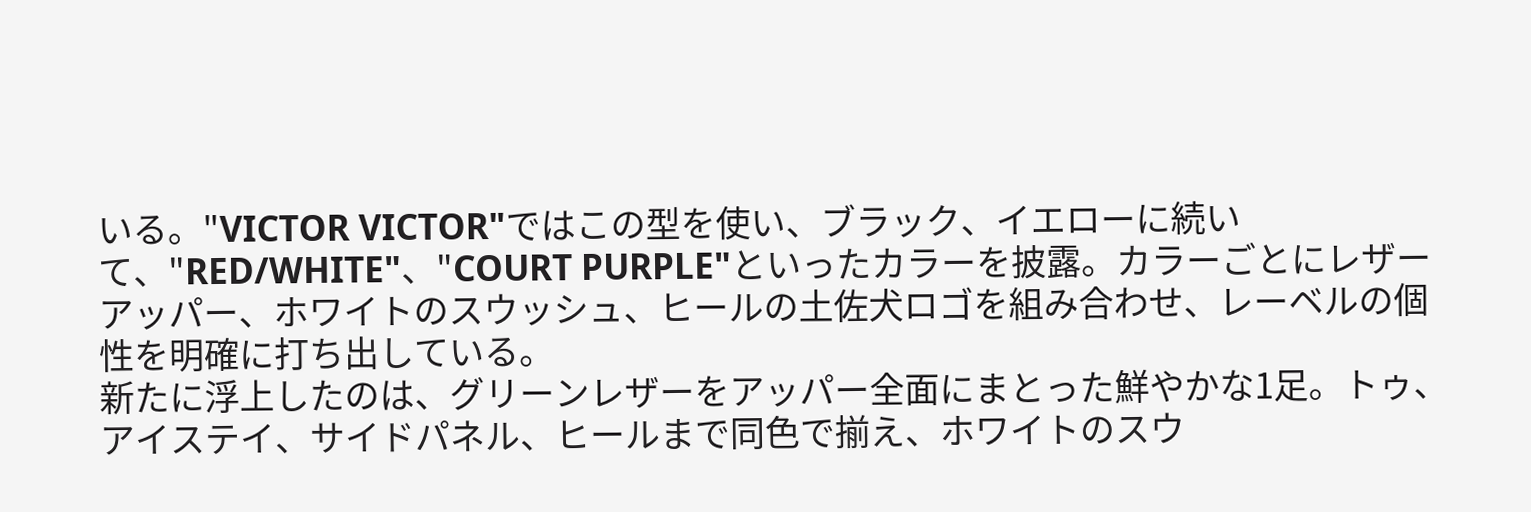いる。"VICTOR VICTOR"ではこの型を使い、ブラック、イエローに続いて、"RED/WHITE"、"COURT PURPLE"といったカラーを披露。カラーごとにレザーアッパー、ホワイトのスウッシュ、ヒールの土佐犬ロゴを組み合わせ、レーベルの個性を明確に打ち出している。
新たに浮上したのは、グリーンレザーをアッパー全面にまとった鮮やかな1足。トゥ、アイステイ、サイドパネル、ヒールまで同色で揃え、ホワイトのスウ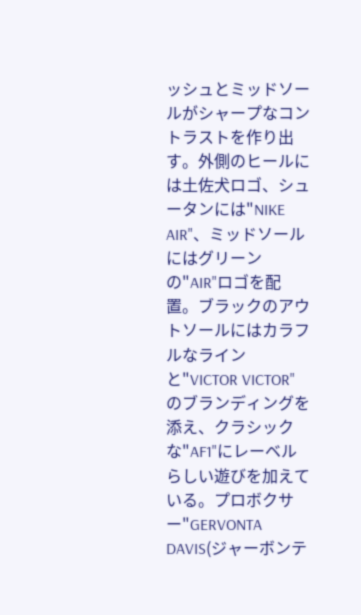ッシュとミッドソールがシャープなコントラストを作り出す。外側のヒールには土佐犬ロゴ、シュータンには"NIKE AIR"、ミッドソールにはグリーンの"AIR"ロゴを配置。ブラックのアウトソールにはカラフルなラインと"VICTOR VICTOR"のブランディングを添え、クラシックな"AF1"にレーベルらしい遊びを加えている。プロボクサー"GERVONTA DAVIS(ジャーボンテ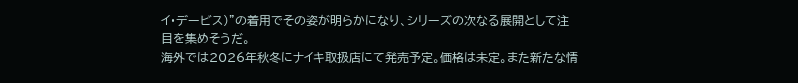イ・デービス)"の着用でその姿が明らかになり、シリーズの次なる展開として注目を集めそうだ。
海外では2026年秋冬にナイキ取扱店にて発売予定。価格は未定。また新たな情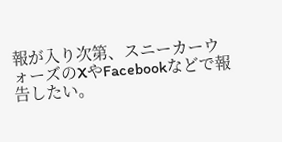報が入り次第、スニーカーウォーズのXやFacebookなどで報告したい。